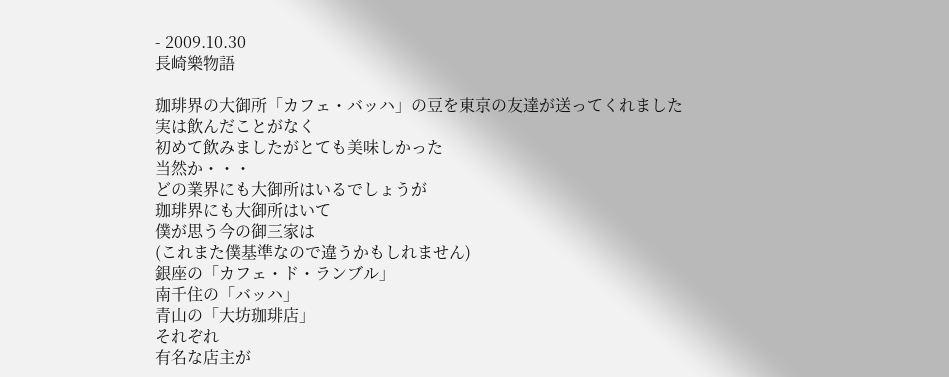- 2009.10.30
長崎樂物語

珈琲界の大御所「カフェ・バッハ」の豆を東京の友達が送ってくれました
実は飲んだことがなく
初めて飲みましたがとても美味しかった
当然か・・・
どの業界にも大御所はいるでしょうが
珈琲界にも大御所はいて
僕が思う今の御三家は
(これまた僕基準なので違うかもしれません)
銀座の「カフェ・ド・ランブル」
南千住の「バッハ」
青山の「大坊珈琲店」
それぞれ
有名な店主が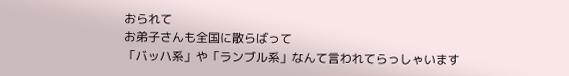おられて
お弟子さんも全国に散らばって
「バッハ系」や「ランブル系」なんて言われてらっしゃいます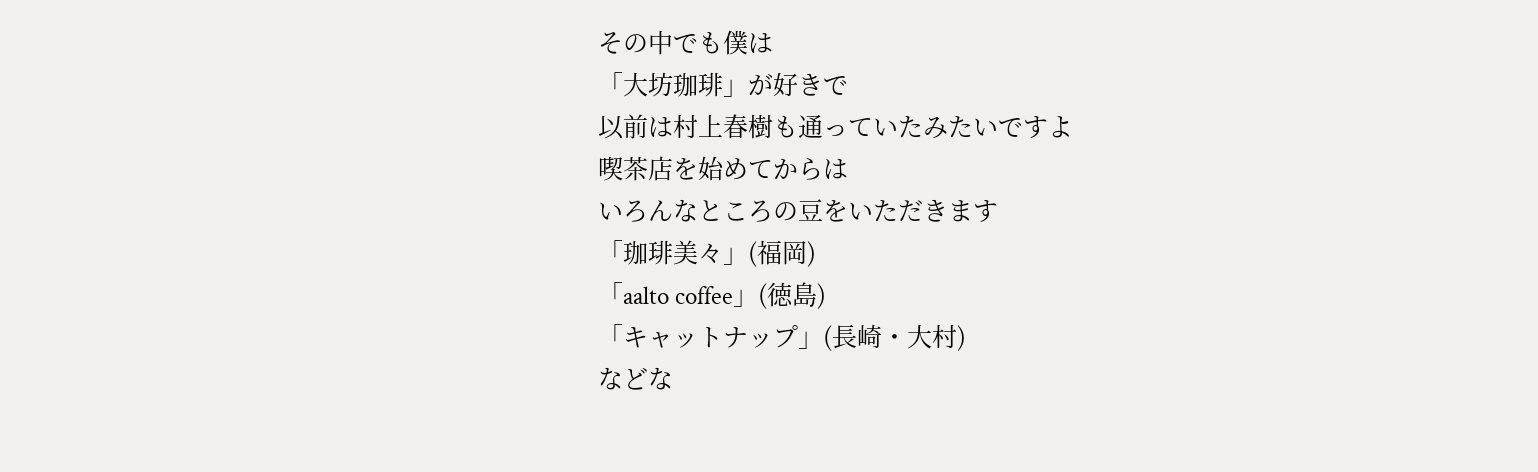その中でも僕は
「大坊珈琲」が好きで
以前は村上春樹も通っていたみたいですよ
喫茶店を始めてからは
いろんなところの豆をいただきます
「珈琲美々」(福岡)
「aalto coffee」(徳島)
「キャットナップ」(長崎・大村)
などな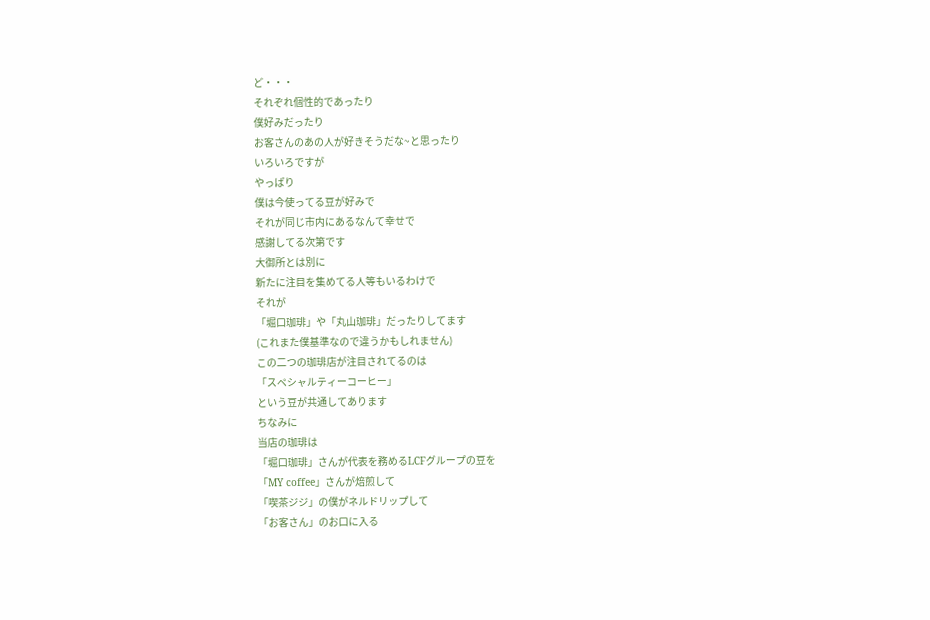ど・・・
それぞれ個性的であったり
僕好みだったり
お客さんのあの人が好きそうだな~と思ったり
いろいろですが
やっぱり
僕は今使ってる豆が好みで
それが同じ市内にあるなんて幸せで
感謝してる次第です
大御所とは別に
新たに注目を集めてる人等もいるわけで
それが
「堀口珈琲」や「丸山珈琲」だったりしてます
(これまた僕基準なので違うかもしれません)
この二つの珈琲店が注目されてるのは
「スペシャルティーコーヒー」
という豆が共通してあります
ちなみに
当店の珈琲は
「堀口珈琲」さんが代表を務めるLCFグループの豆を
「MY coffee」さんが焙煎して
「喫茶ジジ」の僕がネルドリップして
「お客さん」のお口に入る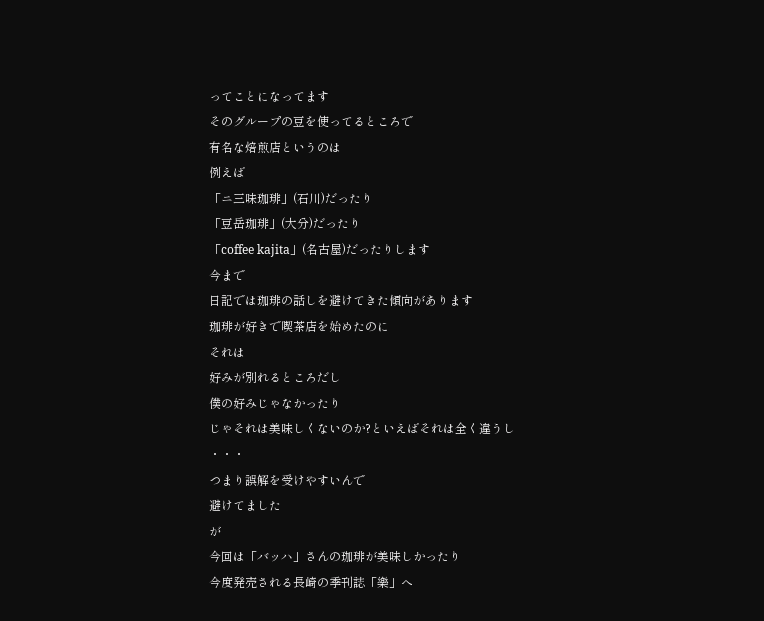ってことになってます
そのグループの豆を使ってるところで
有名な焙煎店というのは
例えば
「ニ三味珈琲」(石川)だったり
「豆岳珈琲」(大分)だったり
「coffee kajita」(名古屋)だったりします
今まで
日記では珈琲の話しを避けてきた傾向があります
珈琲が好きで喫茶店を始めたのに
それは
好みが別れるところだし
僕の好みじゃなかったり
じゃそれは美味しくないのか?といえばそれは全く違うし
・・・
つまり誤解を受けやすいんで
避けてました
が
今回は「バッハ」さんの珈琲が美味しかったり
今度発売される長崎の季刊誌「樂」へ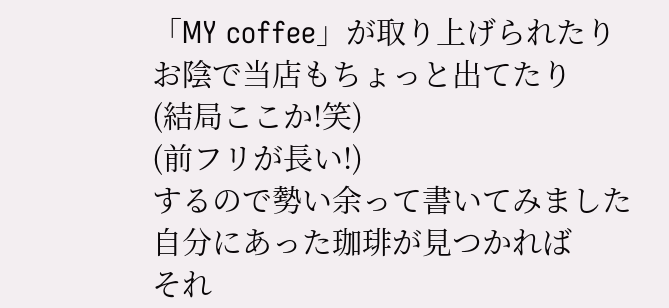「MY coffee」が取り上げられたり
お陰で当店もちょっと出てたり
(結局ここか!笑)
(前フリが長い!)
するので勢い余って書いてみました
自分にあった珈琲が見つかれば
それ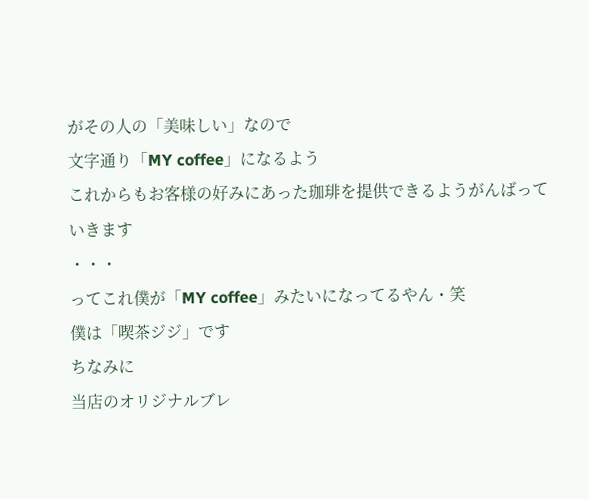がその人の「美味しい」なので
文字通り「MY coffee」になるよう
これからもお客様の好みにあった珈琲を提供できるようがんばっていきます
・・・
ってこれ僕が「MY coffee」みたいになってるやん・笑
僕は「喫茶ジジ」です
ちなみに
当店のオリジナルブレ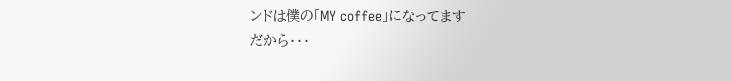ンドは僕の「MY coffee」になってます
だから・・・